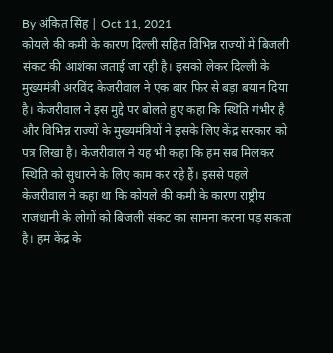By अंकित सिंह | Oct 11, 2021
कोयले की कमी के कारण दिल्ली सहित विभिन्न राज्यों में बिजली संकट की आशंका जताई जा रही है। इसको लेकर दिल्ली के मुख्यमंत्री अरविंद केजरीवाल ने एक बार फिर से बड़ा बयान दिया है। केजरीवाल ने इस मुद्दे पर बोलते हुए कहा कि स्थिति गंभीर है और विभिन्न राज्यों के मुख्यमंत्रियों ने इसके लिए केंद्र सरकार को पत्र लिखा है। केजरीवाल ने यह भी कहा कि हम सब मिलकर स्थिति को सुधारने के लिए काम कर रहे हैं। इससे पहले केजरीवाल ने कहा था कि कोयले की कमी के कारण राष्ट्रीय राजधानी के लोगों को बिजली संकट का सामना करना पड़ सकता है। हम केंद्र के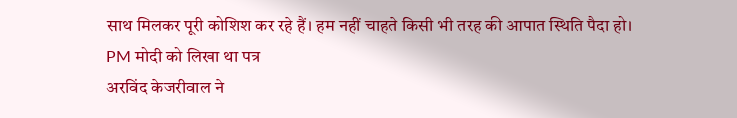साथ मिलकर पूरी कोशिश कर रहे हैं। हम नहीं चाहते किसी भी तरह की आपात स्थिति पैदा हो।
PM मोदी को लिखा था पत्र
अरविंद केजरीवाल ने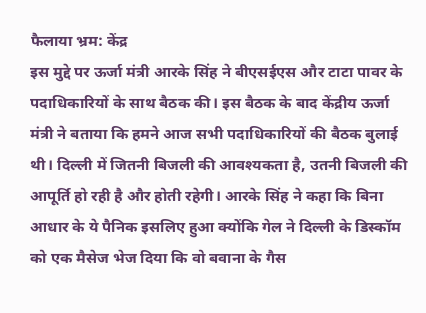फैलाया भ्रम: केंद्र
इस मुद्दे पर ऊर्जा मंत्री आरके सिंह ने बीएसईएस और टाटा पावर के पदाधिकारियों के साथ बैठक की। इस बैठक के बाद केंद्रीय ऊर्जा मंत्री ने बताया कि हमने आज सभी पदाधिकारियों की बैठक बुलाई थी। दिल्ली में जितनी बिजली की आवश्यकता है, उतनी बिजली की आपूर्ति हो रही है और होती रहेगी। आरके सिंह ने कहा कि बिना आधार के ये पैनिक इसलिए हुआ क्योंकि गेल ने दिल्ली के डिस्कॉम को एक मैसेज भेज दिया कि वो बवाना के गैस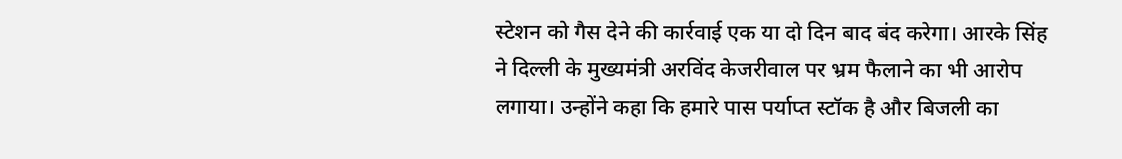स्टेशन को गैस देने की कार्रवाई एक या दो दिन बाद बंद करेगा। आरके सिंह ने दिल्ली के मुख्यमंत्री अरविंद केजरीवाल पर भ्रम फैलाने का भी आरोप लगाया। उन्होंने कहा कि हमारे पास पर्याप्त स्टॉक है और बिजली का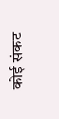कोई संकट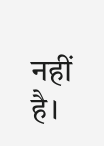नहीं है।